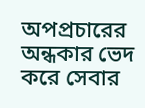অপপ্রচারের অন্ধকার ভেদ করে সেবার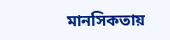মানসিকতায়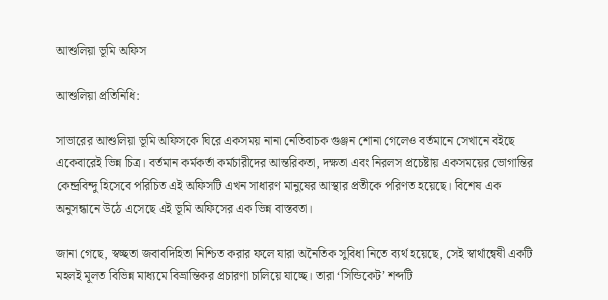আশুলিয়া ভূমি অফিস

আশুলিয়া প্রতিনিধি:

সাভারের আশুলিয়া ভূমি অফিসকে ঘিরে একসময় নানা নেতিবাচক গুঞ্জন শোনা গেলেও বর্তমানে সেখানে বইছে একেবারেই ভিন্ন চিত্র। বর্তমান কর্মকর্তা কর্মচারীদের আন্তরিকতা, দক্ষতা এবং নিরলস প্রচেষ্টায় একসময়ের ভোগান্তির কেন্দ্রবিন্দু হিসেবে পরিচিত এই অফিসটি এখন সাধারণ মানুষের আস্থার প্রতীকে পরিণত হয়েছে। বিশেষ এক অনুসন্ধানে উঠে এসেছে এই ভূমি অফিসের এক ভিন্ন বাস্তবতা।

জানা গেছে, স্বচ্ছতা জবাবদিহিতা নিশ্চিত করার ফলে যারা অনৈতিক সুবিধা নিতে ব্যর্থ হয়েছে, সেই স্বার্থান্বেষী একটি মহলই মূলত বিভিন্ন মাধ্যমে বিভ্রান্তিকর প্রচারণা চালিয়ে যাচ্ছে। তারা ‘সিন্ডিকেট’ শব্দটি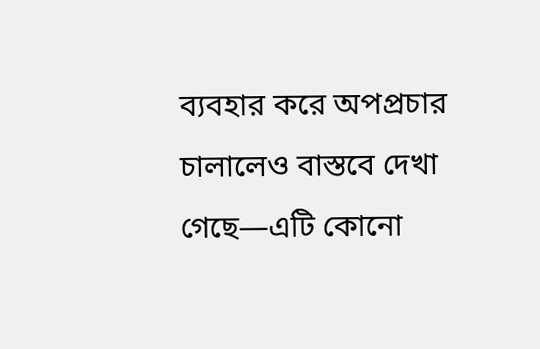ব্যবহার করে অপপ্রচার চালালেও বাস্তবে দেখা গেছে—এটি কোনো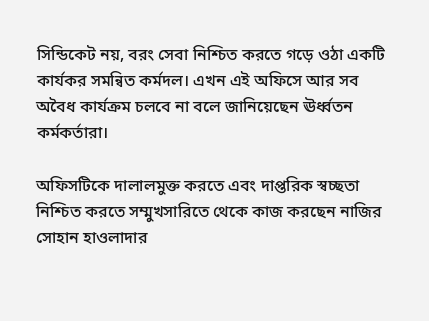সিন্ডিকেট নয়, বরং সেবা নিশ্চিত করতে গড়ে ওঠা একটি কার্যকর সমন্বিত কর্মদল। এখন এই অফিসে আর সব অবৈধ কার্যক্রম চলবে না বলে জানিয়েছেন ঊর্ধ্বতন কর্মকর্তারা।

অফিসটিকে দালালমুক্ত করতে এবং দাপ্তরিক স্বচ্ছতা নিশ্চিত করতে সম্মুখসারিতে থেকে কাজ করছেন নাজির সোহান হাওলাদার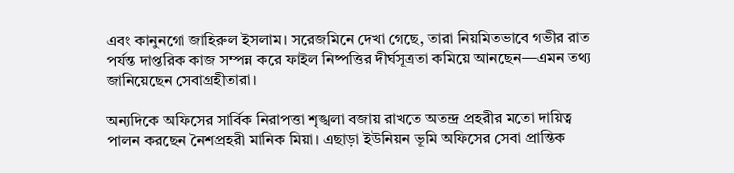এবং কানুনগো জাহিরুল ইসলাম। সরেজমিনে দেখা গেছে, তারা নিয়মিতভাবে গভীর রাত পর্যন্ত দাপ্তরিক কাজ সম্পন্ন করে ফাইল নিষ্পত্তির দীর্ঘসূত্রতা কমিয়ে আনছেন—এমন তথ্য জানিয়েছেন সেবাগ্রহীতারা।

অন্যদিকে অফিসের সার্বিক নিরাপত্তা শৃঙ্খলা বজায় রাখতে অতন্দ্র প্রহরীর মতো দায়িত্ব পালন করছেন নৈশপ্রহরী মানিক মিয়া। এছাড়া ইউনিয়ন ভূমি অফিসের সেবা প্রান্তিক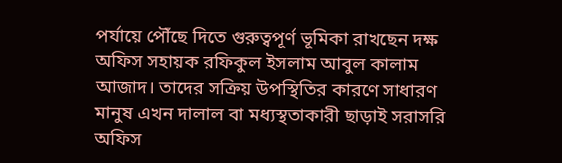পর্যায়ে পৌঁছে দিতে গুরুত্বপূর্ণ ভূমিকা রাখছেন দক্ষ অফিস সহায়ক রফিকুল ইসলাম আবুল কালাম আজাদ। তাদের সক্রিয় উপস্থিতির কারণে সাধারণ মানুষ এখন দালাল বা মধ্যস্থতাকারী ছাড়াই সরাসরি অফিস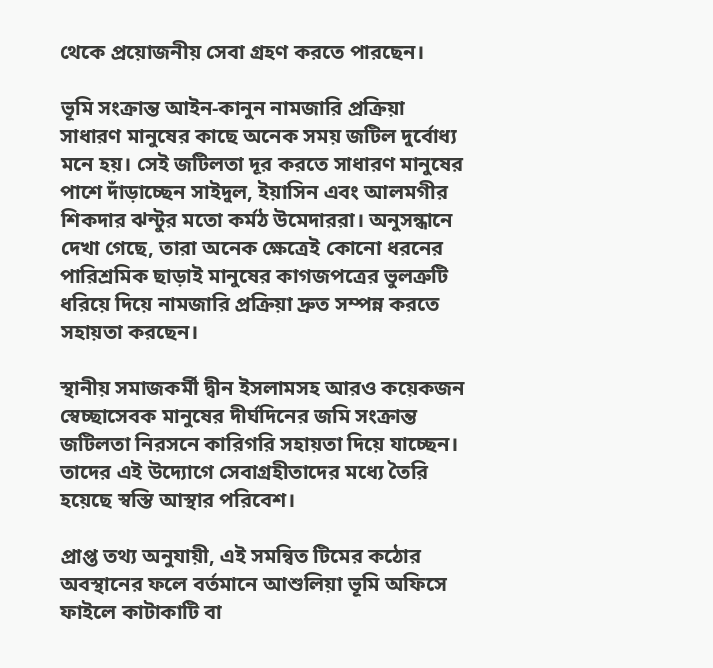থেকে প্রয়োজনীয় সেবা গ্রহণ করতে পারছেন।

ভূমি সংক্রান্ত আইন-কানুন নামজারি প্রক্রিয়া সাধারণ মানুষের কাছে অনেক সময় জটিল দুর্বোধ্য মনে হয়। সেই জটিলতা দূর করতে সাধারণ মানুষের পাশে দাঁড়াচ্ছেন সাইদুল, ইয়াসিন এবং আলমগীর শিকদার ঝন্টুর মতো কর্মঠ উমেদাররা। অনুসন্ধানে দেখা গেছে, তারা অনেক ক্ষেত্রেই কোনো ধরনের পারিশ্রমিক ছাড়াই মানুষের কাগজপত্রের ভুলত্রুটি ধরিয়ে দিয়ে নামজারি প্রক্রিয়া দ্রুত সম্পন্ন করতে সহায়তা করছেন।

স্থানীয় সমাজকর্মী দ্বীন ইসলামসহ আরও কয়েকজন স্বেচ্ছাসেবক মানুষের দীর্ঘদিনের জমি সংক্রান্ত জটিলতা নিরসনে কারিগরি সহায়তা দিয়ে যাচ্ছেন। তাদের এই উদ্যোগে সেবাগ্রহীতাদের মধ্যে তৈরি হয়েছে স্বস্তি আস্থার পরিবেশ।

প্রাপ্ত তথ্য অনুযায়ী, এই সমন্বিত টিমের কঠোর অবস্থানের ফলে বর্তমানে আশুলিয়া ভূমি অফিসে ফাইলে কাটাকাটি বা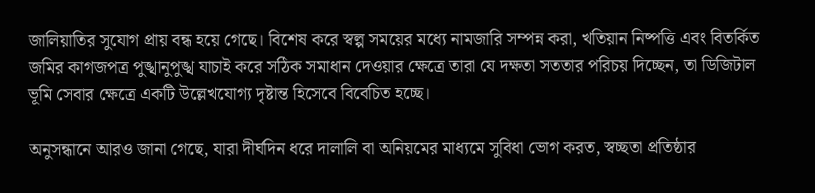জালিয়াতির সুযোগ প্রায় বন্ধ হয়ে গেছে। বিশেষ করে স্বল্প সময়ের মধ্যে নামজারি সম্পন্ন করা, খতিয়ান নিষ্পত্তি এবং বিতর্কিত জমির কাগজপত্র পুঙ্খানুপুঙ্খ যাচাই করে সঠিক সমাধান দেওয়ার ক্ষেত্রে তারা যে দক্ষতা সততার পরিচয় দিচ্ছেন, তা ডিজিটাল ভূমি সেবার ক্ষেত্রে একটি উল্লেখযোগ্য দৃষ্টান্ত হিসেবে বিবেচিত হচ্ছে।

অনুসন্ধানে আরও জানা গেছে, যারা দীর্ঘদিন ধরে দালালি বা অনিয়মের মাধ্যমে সুবিধা ভোগ করত, স্বচ্ছতা প্রতিষ্ঠার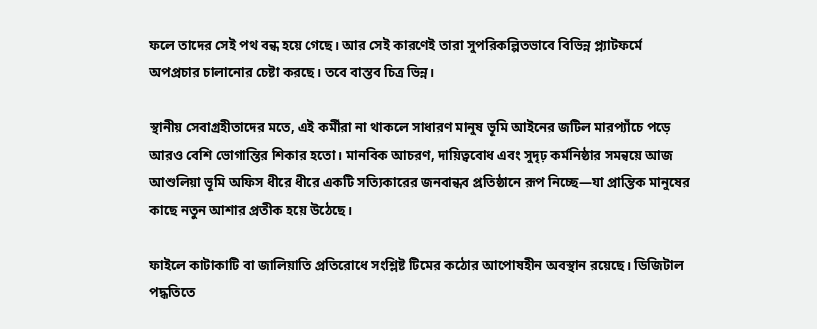ফলে তাদের সেই পথ বন্ধ হয়ে গেছে। আর সেই কারণেই তারা সুপরিকল্পিতভাবে বিভিন্ন প্ল্যাটফর্মে অপপ্রচার চালানোর চেষ্টা করছে। তবে বাস্তব চিত্র ভিন্ন।

স্থানীয় সেবাগ্রহীতাদের মতে, এই কর্মীরা না থাকলে সাধারণ মানুষ ভূমি আইনের জটিল মারপ্যাঁচে পড়ে আরও বেশি ভোগান্তির শিকার হতো। মানবিক আচরণ, দায়িত্ববোধ এবং সুদৃঢ় কর্মনিষ্ঠার সমন্বয়ে আজ আশুলিয়া ভূমি অফিস ধীরে ধীরে একটি সত্যিকারের জনবান্ধব প্রতিষ্ঠানে রূপ নিচ্ছে—যা প্রান্তিক মানুষের কাছে নতুন আশার প্রতীক হয়ে উঠেছে।

ফাইলে কাটাকাটি বা জালিয়াতি প্রতিরোধে সংশ্লিষ্ট টিমের কঠোর আপোষহীন অবস্থান রয়েছে। ডিজিটাল পদ্ধতিতে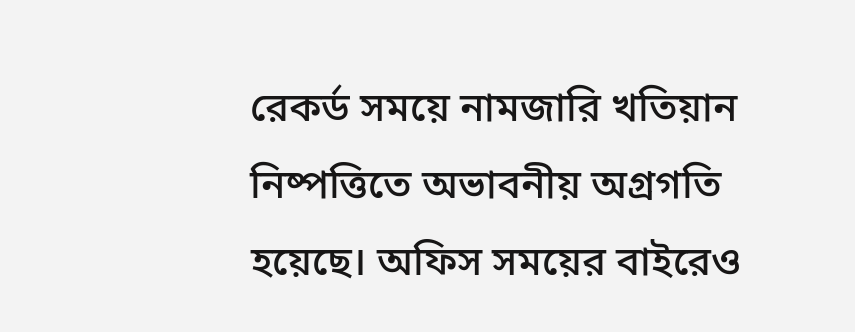রেকর্ড সময়ে নামজারি খতিয়ান নিষ্পত্তিতে অভাবনীয় অগ্রগতি হয়েছে। অফিস সময়ের বাইরেও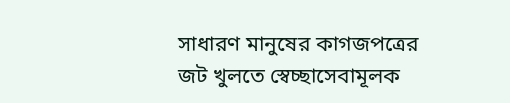সাধারণ মানুষের কাগজপত্রের জট খুলতে স্বেচ্ছাসেবামূলক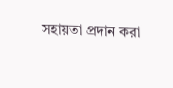সহায়তা প্রদান করা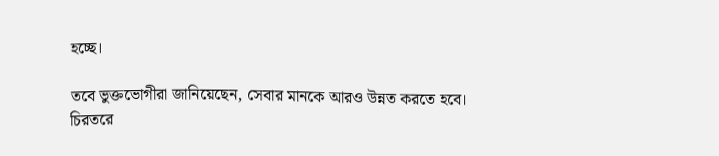হচ্ছে।

তবে ভুক্তভোগীরা জানিয়েছেন, সেবার মানকে আরও উন্নত করতে হবে। চিরতরে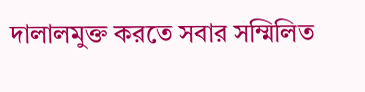দালালমুক্ত করতে সবার সম্মিলিত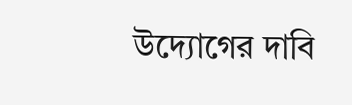উদ্যোগের দাবি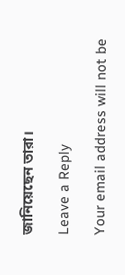জানিয়েছেন তারা।

Leave a Reply

Your email address will not be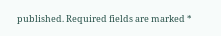published. Required fields are marked *